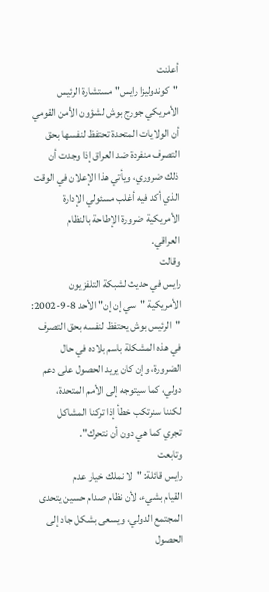أعلنت
"كوندوليزا رايس" مستشارة الرئيس
الأمريكي جورج بوش لشؤون الأمن القومي
أن الولايات المتحدة تحتفظ لنفسها بحق
التصرف منفردة ضد العراق إذا وجدت أن
ذلك ضروري، ويأتي هذا الإعلان في الوقت
الذي أكد فيه أغلب مسئولي الإدارة
الأمريكية ضرورة الإطاحة بالنظام
العراقي.
وقالت
رايس في حديث لشبكة التلفزيون
الأمريكية "سي إن إن" الأحد 8-9-2002:
"الرئيس بوش يحتفظ لنفسه بحق التصرف
في هذه المشكلة باسم بلاده في حال
الضرورة، وإن كان يريد الحصول على دعم
دولي، كما سيتوجه إلى الأمم المتحدة،
لكننا سنرتكب خطأ إذا تركنا المشاكل
تجري كما هي دون أن نتحرك".
وتابعت
رايس قائلة: "لا نملك خيار عدم
القيام بشيء، لأن نظام صدام حسين يتحدى
المجتمع الدولي، ويسعى بشكل جاد إلى
الحصول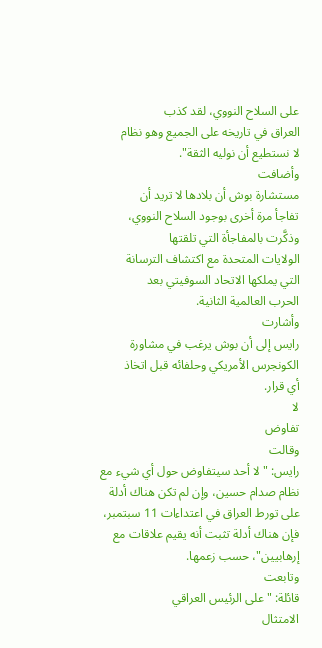على السلاح النووي، لقد كذب
العراق في تاريخه على الجميع وهو نظام
لا نستطيع أن نوليه الثقة".
وأضافت
مستشارة بوش أن بلادها لا تريد أن
تفاجأ مرة أخرى بوجود السلاح النووي،
وذكَّرت بالمفاجأة التي تلقتها
الولايات المتحدة مع اكتشاف الترسانة
التي يملكها الاتحاد السوفيتي بعد
الحرب العالمية الثانية.
وأشارت
رايس إلى أن بوش يرغب في مشاورة
الكونجرس الأمريكي وحلفائه قبل اتخاذ
أي قرار.
لا
تفاوض
وقالت
رايس: "لا أحد سيتفاوض حول أي شيء مع
نظام صدام حسين، وإن لم تكن هناك أدلة
على تورط العراق في اعتداءات 11 سبتمبر،
فإن هناك أدلة تثبت أنه يقيم علاقات مع
إرهابيين"، حسب زعمها.
وتابعت
قائلة: "على الرئيس العراقي
الامتثال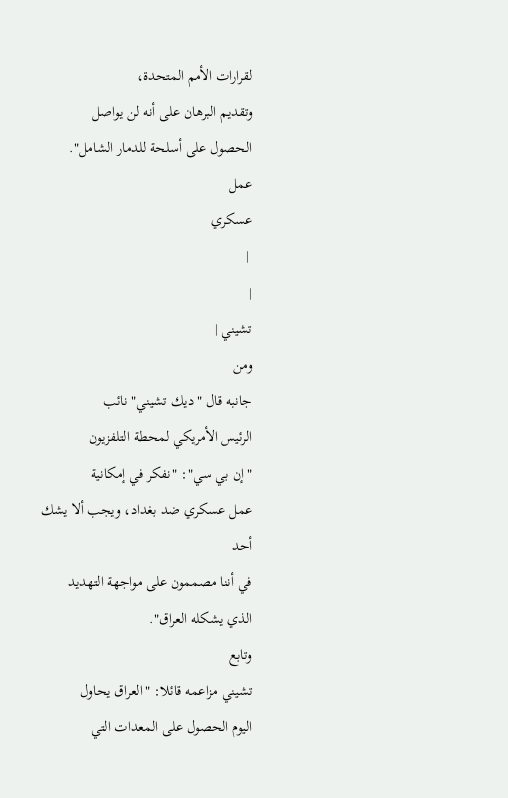لقرارات الأمم المتحدة،
وتقديم البرهان على أنه لن يواصل
الحصول على أسلحة للدمار الشامل".
عمل
عسكري
 |
|
تشيني |
ومن
جانبه قال "ديك تشيني" نائب
الرئيس الأمريكي لمحطة التلفزيون
"إن بي سي": "نفكر في إمكانية
عمل عسكري ضد بغداد، ويجب ألا يشك أحد
في أننا مصممون على مواجهة التهديد
الذي يشكله العراق".
وتابع
تشيني مزاعمه قائلا: "العراق يحاول
اليوم الحصول على المعدات التي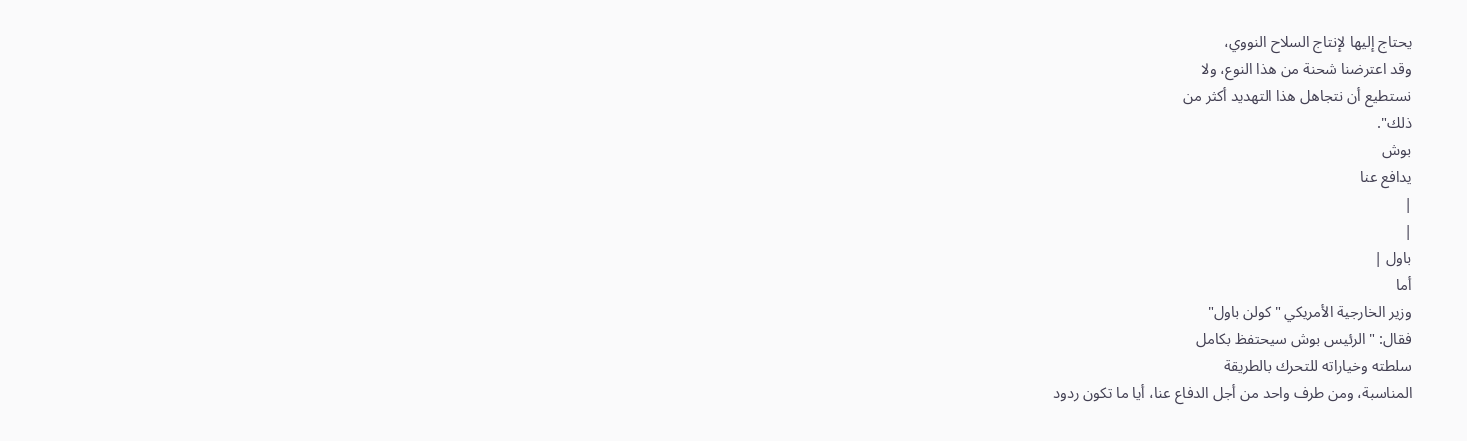يحتاج إليها لإنتاج السلاح النووي،
وقد اعترضنا شحنة من هذا النوع، ولا
نستطيع أن نتجاهل هذا التهديد أكثر من
ذلك".
بوش
يدافع عنا
|
|
باول |
أما
وزير الخارجية الأمريكي "كولن باول"
فقال: "الرئيس بوش سيحتفظ بكامل
سلطته وخياراته للتحرك بالطريقة
المناسبة، ومن طرف واحد من أجل الدفاع عنا، أيا ما تكون ردود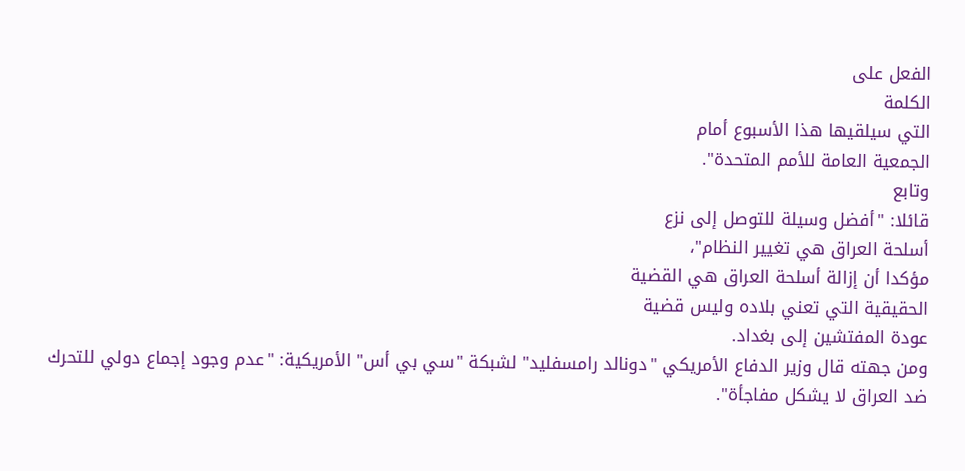الفعل على
الكلمة
التي سيلقيها هذا الأسبوع أمام
الجمعية العامة للأمم المتحدة".
وتابع
قائلا: "أفضل وسيلة للتوصل إلى نزع
أسلحة العراق هي تغيير النظام"،
مؤكدا أن إزالة أسلحة العراق هي القضية
الحقيقية التي تعني بلاده وليس قضية
عودة المفتشين إلى بغداد.
ومن جهته قال وزير الدفاع الأمريكي "دونالد رامسفليد" لشبكة "سي بي أس" الأمريكية: "عدم وجود إجماع دولي للتحرك
ضد العراق لا يشكل مفاجأة".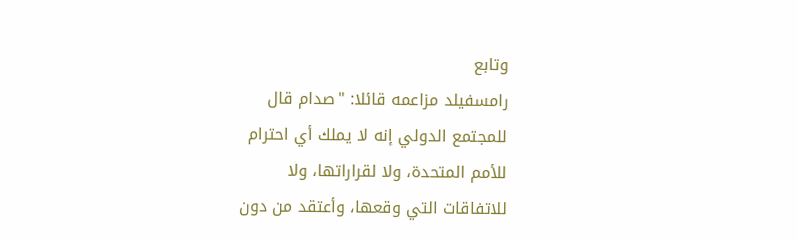وتابع
رامسفيلد مزاعمه قائلا: "صدام قال
للمجتمع الدولي إنه لا يملك أي احترام
للأمم المتحدة، ولا لقراراتها، ولا
للاتفاقات التي وقعها، وأعتقد من دون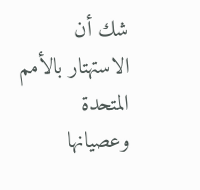شك أن الاستهتار بالأمم المتحدة
وعصيانها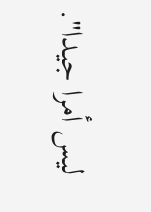ليس أمرا جيدا".